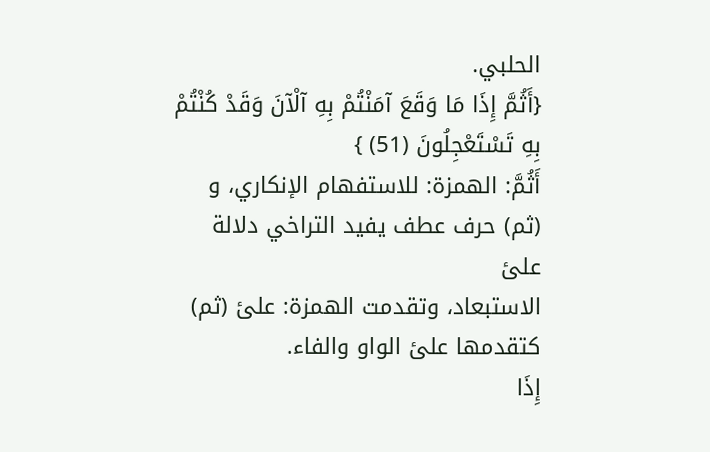الحلبي.
{أَثُمَّ إِذَا مَا وَقَعَ آمَنْتُمْ بِهِ آلْآنَ وَقَدْ كُنْتُمْ بِهِ تَسْتَعْجِلُونَ (51) }
أَثُمَّ: الهمزة: للاستفهام الإنكاري، و (ثم) حرف عطف يفيد التراخي دلالة علئ
الاستبعاد، وتقدمت الهمزة: علئ (ثم) كتقدمها علئ الواو والفاء.
إِذَا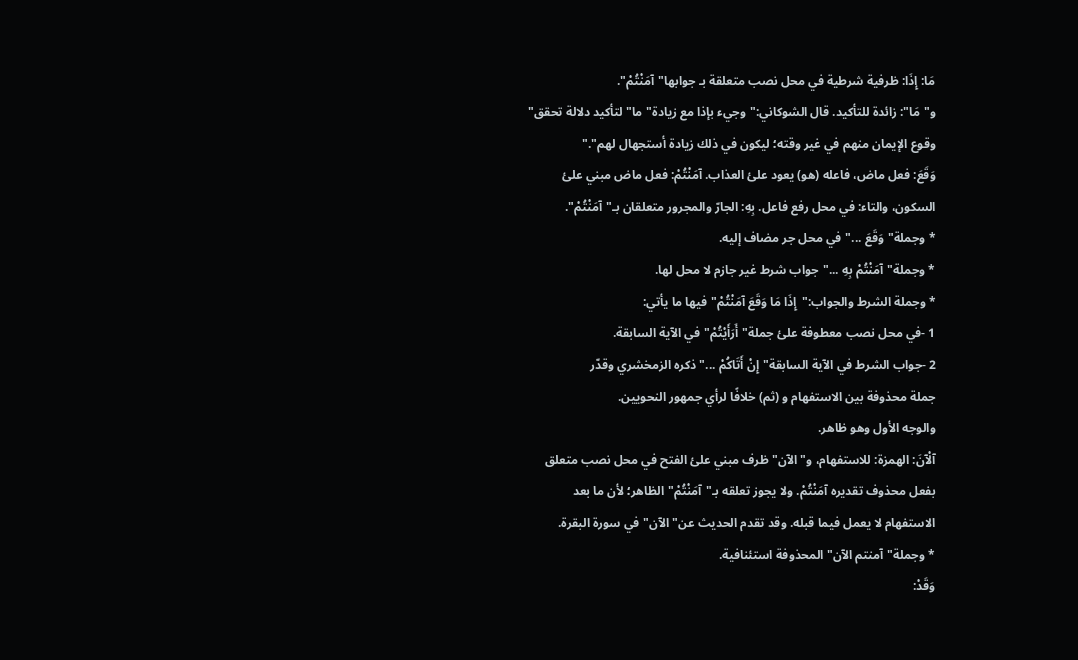مَا: إِذَا: ظرفية شرطية في محل نصب متعلقة بـ جوابها"آمَنْتُمْ".
و"مَا": زائدة للتأكيد. قال الشوكاني:"وجيء بإذا مع زيادة"ما"لتأكيد دلالة تحقق"
وقوع الإيمان منهم في غير وقته؛ ليكون في ذلك زيادة أستجهال لهم"."
وَقَعَ: فعل ماض، فاعله (هو) يعود علئ العذاب. آمَنْتُمْ: فعل ماض مبني علئ
السكون، والتاء: في محل رفع فاعل. بِهِ: الجارّ والمجرور متعلقان بـ"آمَنْتُمْ".
* وجملة"وَقَعَ ..."في محل جر مضاف إليه.
* وجملة"آمَنْتُمْ بِهِ ..."جواب شرط غير جازم لا محل لها.
* وجملة الشرط والجواب:"إِذَا مَا وَقَعَ آمَنْتُمْ"فيها ما يأتي:
1 -في محل نصب معطوفة علئ جملة"أَرَأَيْتُمْ"في الآية السابقة.
2 -جواب الشرط في الآية السابقة"إِنْ أَتَاكُمْ ..."ذكره الزمخشري وقدّر
جملة محذوفة بين الاستفهام و (ثم) خلافًا لرأي جمهور النحويين.
والوجه الأول وهو ظاهر.
آلْآنَ: الهمزة: للاستفهام، و"الآن"ظرف مبني علئ الفتح في محل نصب متعلق
بفعل محذوف تقديره آمَنْتُمْ. ولا يجوز تعلقه بـ"آمَنْتُمْ"الظاهر؛ لأن ما بعد
الاستفهام لا يعمل فيما قبله. وقد تقدم الحديث عن"الآن"في سورة البقرة.
* وجملة"آمنتم الآن"المحذوفة استئنافية.
وَقَدْ: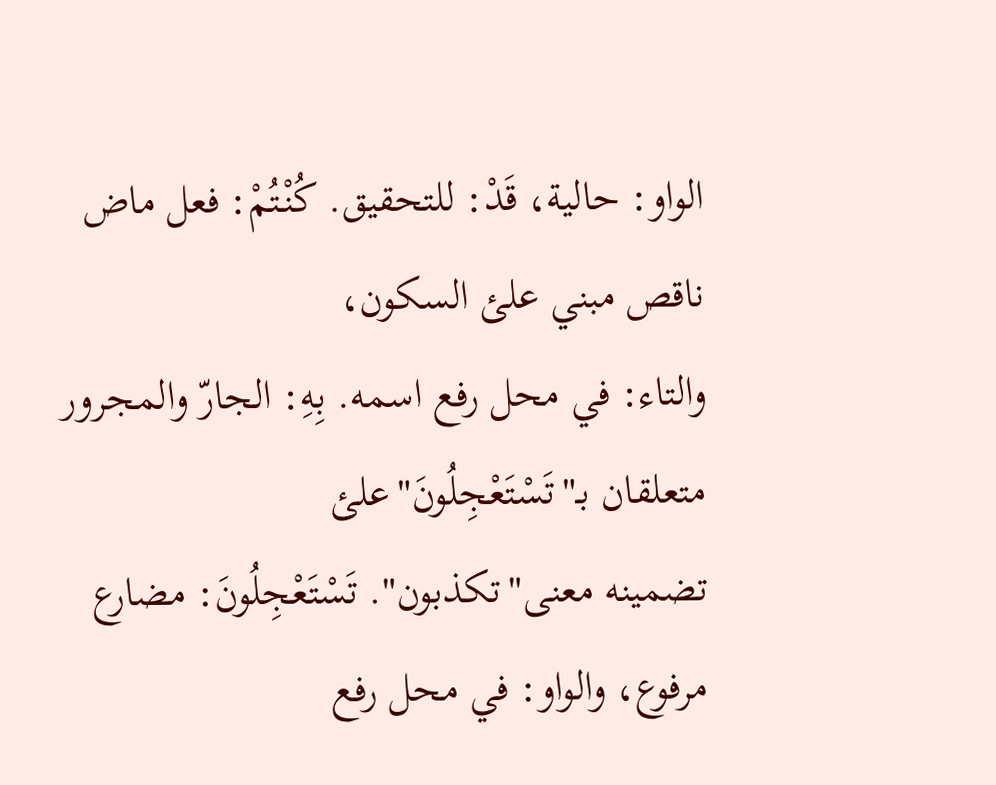الواو: حالية، قَدْ: للتحقيق. كُنْتُمْ: فعل ماض ناقص مبني علئ السكون،
والتاء: في محل رفع اسمه. بِهِ: الجارّ والمجرور متعلقان بـ"تَسْتَعْجِلُونَ"علئ
تضمينه معنى"تكذبون". تَسْتَعْجِلُونَ: مضارع مرفوع، والواو: في محل رفع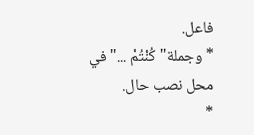فاعل.
* وجملة"كُنْتُمْ ..."في محل نصب حال.
*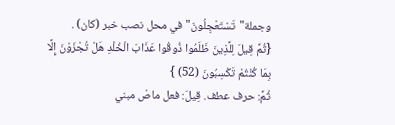وجملة"تَسْتَعْجِلُونَ"في محل نصب خبر (كان) .
{ثُمَّ قِيلَ لِلَّذِينَ ظَلَمُوا ذُوقُوا عَذَابَ الْخُلْدِ هَلْ تُجْزَوْنَ إِلَّا بِمَا كُنْتُمْ تَكْسِبُونَ (52) }
ثُمَّ: حرف عطف. قِيلَ: فعل ماصْ مبني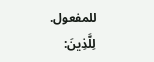للمفعول. لِلَّذِينَ: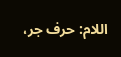اللام: حرف جر،